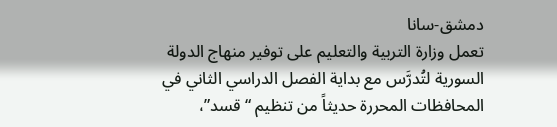دمشق-سانا
تعمل وزارة التربية والتعليم على توفير منهاج الدولة السورية لتُدرَّس مع بداية الفصل الدراسي الثاني في المحافظات المحررة حديثاً من تنظيم “قسد”،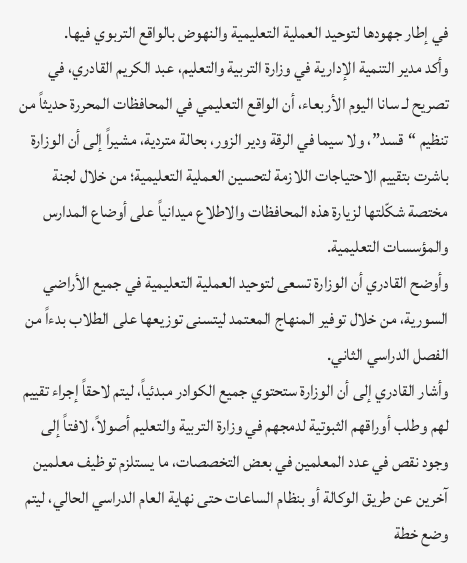في إطار جهودها لتوحيد العملية التعليمية والنهوض بالواقع التربوي فيها.
وأكد مدير التنمية الإدارية في وزارة التربية والتعليم، عبد الكريم القادري، في تصريح لـ سانا اليوم الأربعاء، أن الواقع التعليمي في المحافظات المحررة حديثاً من تنظيم “قسد”، ولا سيما في الرقة ودير الزور، بحالة متردية، مشيراً إلى أن الوزارة باشرت بتقييم الاحتياجات اللازمة لتحسين العملية التعليمية؛ من خلال لجنة مختصة شكّلتها لزيارة هذه المحافظات والاطلاع ميدانياً على أوضاع المدارس والمؤسسات التعليمية.
وأوضح القادري أن الوزارة تسعى لتوحيد العملية التعليمية في جميع الأراضي السورية، من خلال توفير المنهاج المعتمد ليتسنى توزيعها على الطلاب بدءاً من الفصل الدراسي الثاني.
وأشار القادري إلى أن الوزارة ستحتوي جميع الكوادر مبدئياً، ليتم لاحقاً إجراء تقييم لهم وطلب أوراقهم الثبوتية لدمجهم في وزارة التربية والتعليم أصولاً، لافتاً إلى وجود نقص في عدد المعلمين في بعض التخصصات، ما يستلزم توظيف معلمين آخرين عن طريق الوكالة أو بنظام الساعات حتى نهاية العام الدراسي الحالي، ليتم وضع خطة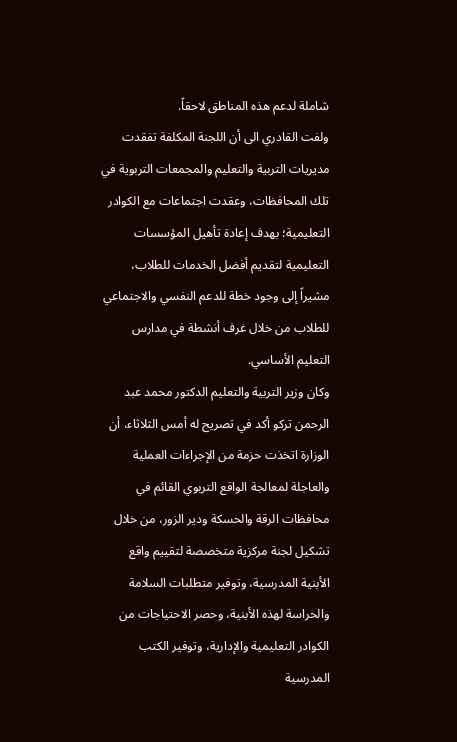شاملة لدعم هذه المناطق لاحقاً.
ولفت القادري الى أن اللجنة المكلفة تفقدت مديريات التربية والتعليم والمجمعات التربوية في تلك المحافظات، وعقدت اجتماعات مع الكوادر التعليمية؛ بهدف إعادة تأهيل المؤسسات التعليمية لتقديم أفضل الخدمات للطلاب، مشيراً إلى وجود خطة للدعم النفسي والاجتماعي للطلاب من خلال غرف أنشطة في مدارس التعليم الأساسي.
وكان وزير التربية والتعليم الدكتور محمد عبد الرحمن تركو أكد في تصريح له أمس الثلاثاء، أن الوزارة اتخذت حزمة من الإجراءات العملية والعاجلة لمعالجة الواقع التربوي القائم في محافظات الرقة والحسكة ودير الزور، من خلال تشكيل لجنة مركزية متخصصة لتقييم واقع الأبنية المدرسية، وتوفير متطلبات السلامة والحراسة لهذه الأبنية، وحصر الاحتياجات من الكوادر التعليمية والإدارية، وتوفير الكتب المدرسية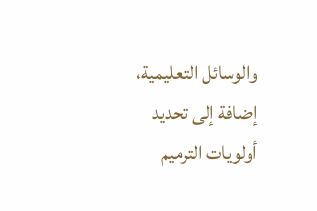والوسائل التعليمية، إضافة إلى تحديد أولويات الترميم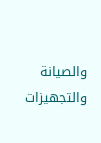والصيانة والتجهيزات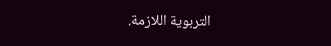التربوية اللازمة.